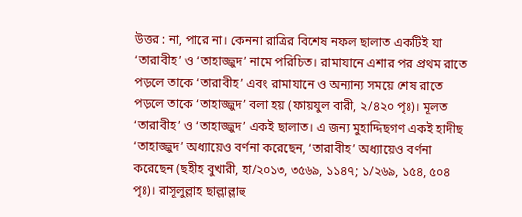উত্তর : না, পারে না। কেননা রাত্রির বিশেষ নফল ছালাত একটিই যা ‘তারাবীহ’ ও ‘তাহাজ্জুদ’ নামে পরিচিত। রামাযানে এশার পর প্রথম রাতে পড়লে তাকে ‘তারাবীহ’ এবং রামাযানে ও অন্যান্য সময়ে শেষ রাতে পড়লে তাকে ‘তাহাজ্জুদ’ বলা হয় (ফায়যুল বারী, ২/৪২০ পৃঃ)। মূলত ‘তারাবীহ’ ও ‘তাহাজ্জুদ’ একই ছালাত। এ জন্য মুহাদ্দিছগণ একই হাদীছ ‘তাহাজ্জুদ’ অধ্যায়েও বর্ণনা করেছেন, ‘তারাবীহ’ অধ্যায়েও বর্ণনা করেছেন (ছহীহ বুখারী, হা/২০১৩, ৩৫৬৯, ১১৪৭; ১/২৬৯, ১৫৪, ৫০৪ পৃঃ)। রাসূলুল্লাহ ছাল্লাল্লাহু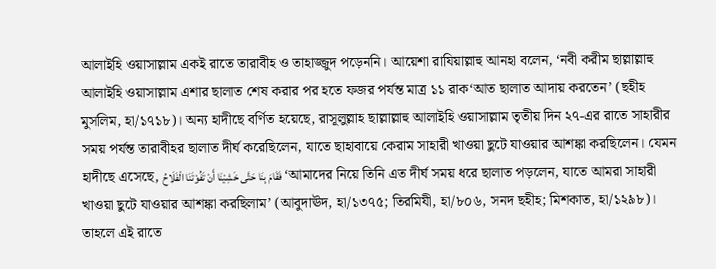আলাইহি ওয়াসাল্লাম একই রাতে তারাবীহ ও তাহাজ্জুদ পড়েননি। আয়েশা রাযিয়াল্লাহু আনহা বলেন, ‘নবী করীম ছাল্লাল্লাহু আলাইহি ওয়াসাল্লাম এশার ছালাত শেষ করার পর হতে ফজর পর্যন্ত মাত্র ১১ রাক‘আত ছালাত আদায় করতেন’ (ছহীহ মুসলিম, হা/১৭১৮)। অন্য হাদীছে বর্ণিত হয়েছে, রাসূলুল্লাহ ছাল্লাল্লাহু আলাইহি ওয়াসাল্লাম তৃতীয় দিন ২৭-এর রাতে সাহারীর সময় পর্যন্ত তারাবীহর ছালাত দীর্ঘ করেছিলেন, যাতে ছাহাবায়ে কেরাম সাহারী খাওয়া ছুটে যাওয়ার আশঙ্কা করছিলেন। যেমন হাদীছে এসেছে, فَقَامَ بِنَا حَتَّى خَشِيْنَا أَنْ تَفُوْتَنَا الْفَلَاحُ ‘আমাদের নিয়ে তিনি এত দীর্ঘ সময় ধরে ছালাত পড়লেন, যাতে আমরা সাহারী খাওয়া ছুটে যাওয়ার আশঙ্কা করছিলাম’ (আবুদাঊদ, হা/১৩৭৫; তিরমিযী, হা/৮০৬, সনদ ছহীহ; মিশকাত, হা/১২৯৮)। তাহলে এই রাতে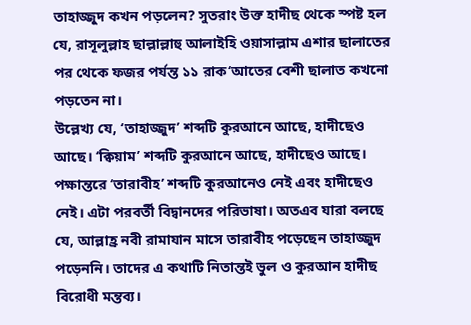তাহাজ্জুদ কখন পড়লেন? সুতরাং উক্ত হাদীছ থেকে স্পষ্ট হল যে, রাসূলুল্লাহ ছাল্লাল্লাহু আলাইহি ওয়াসাল্লাম এশার ছালাতের পর থেকে ফজর পর্যন্ত ১১ রাক‘আতের বেশী ছালাত কখনো পড়তেন না।
উল্লেখ্য যে, ‘তাহাজ্জুদ’ শব্দটি কুরআনে আছে, হাদীছেও আছে। ‘ক্বিয়াম’ শব্দটি কুরআনে আছে, হাদীছেও আছে। পক্ষান্তরে ‘তারাবীহ’ শব্দটি কুরআনেও নেই এবং হাদীছেও নেই। এটা পরবর্তী বিদ্বানদের পরিভাষা। অতএব যারা বলছে যে, আল্লাহ্র নবী রামাযান মাসে তারাবীহ পড়েছেন তাহাজ্জুদ পড়েননি। তাদের এ কথাটি নিতান্তই ভুল ও কুরআন হাদীছ বিরোধী মন্তব্য।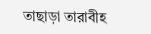তাছাড়া তারাবীহ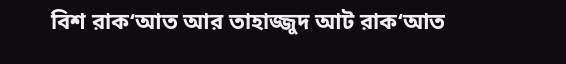বিশ রাক‘আত আর তাহাজ্জুদ আট রাক‘আত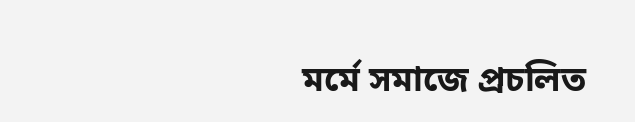মর্মে সমাজে প্রচলিত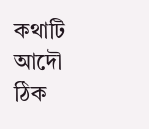কথাটি আদৌ ঠিক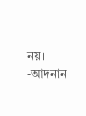নয়।
-আদনান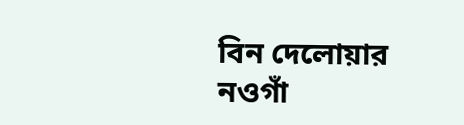বিন দেলোয়ার
নওগাঁ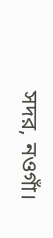সদর, নওগাঁ।